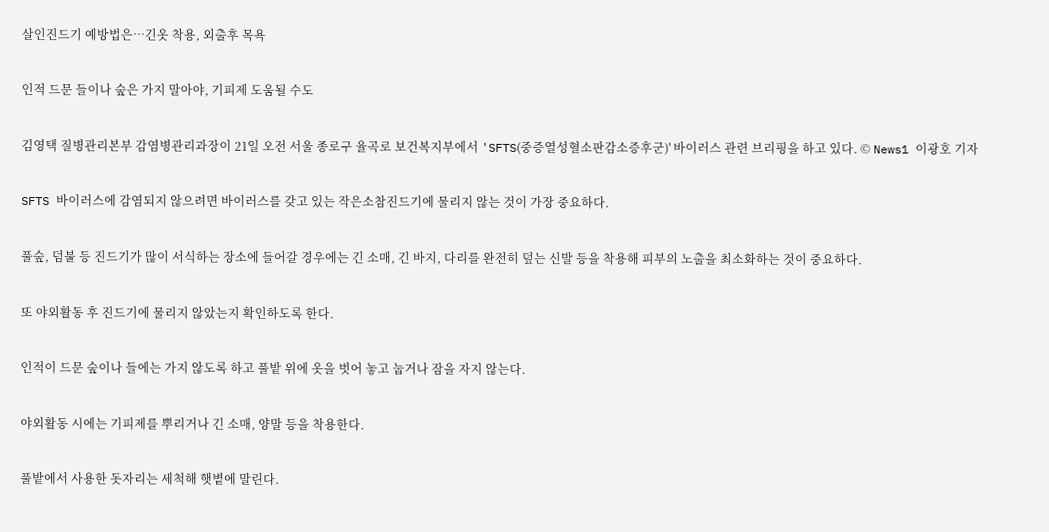살인진드기 예방법은…긴옷 착용, 외출후 목욕

인적 드문 들이나 숲은 가지 말아야, 기피제 도움될 수도

김영택 질병관리본부 감염병관리과장이 21일 오전 서울 종로구 율곡로 보건복지부에서 'SFTS(중증열성혈소판감소증후군)' 바이러스 관련 브리핑을 하고 있다. © News1 이광호 기자

SFTS 바이러스에 감염되지 않으려면 바이러스를 갖고 있는 작은소참진드기에 물리지 않는 것이 가장 중요하다.

풀숲, 덤불 등 진드기가 많이 서식하는 장소에 들어갈 경우에는 긴 소매, 긴 바지, 다리를 완전히 덮는 신발 등을 착용해 피부의 노출을 최소화하는 것이 중요하다.

또 야외활동 후 진드기에 물리지 않았는지 확인하도록 한다.

인적이 드문 숲이나 들에는 가지 않도록 하고 풀밭 위에 옷을 벗어 놓고 눕거나 잠을 자지 않는다.

야외활동 시에는 기피제를 뿌리거나 긴 소매, 양말 등을 착용한다.

풀밭에서 사용한 돗자리는 세척해 햇볕에 말린다.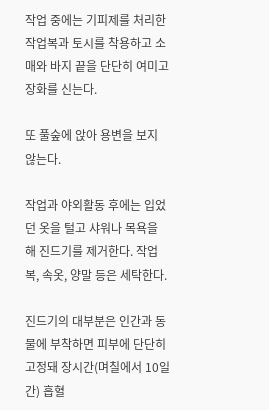작업 중에는 기피제를 처리한 작업복과 토시를 착용하고 소매와 바지 끝을 단단히 여미고 장화를 신는다.

또 풀숲에 앉아 용변을 보지 않는다.

작업과 야외활동 후에는 입었던 옷을 털고 샤워나 목욕을 해 진드기를 제거한다. 작업복, 속옷, 양말 등은 세탁한다.

진드기의 대부분은 인간과 동물에 부착하면 피부에 단단히 고정돼 장시간(며칠에서 10일간) 흡혈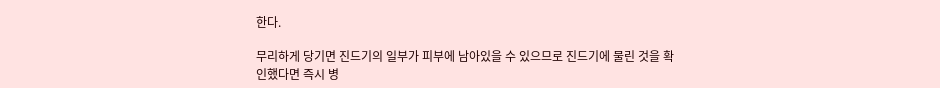한다.

무리하게 당기면 진드기의 일부가 피부에 남아있을 수 있으므로 진드기에 물린 것을 확인했다면 즉시 병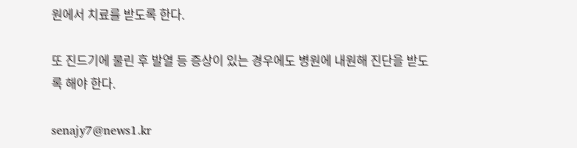원에서 치료를 받도록 한다.

또 진드기에 물린 후 발열 등 증상이 있는 경우에도 병원에 내원해 진단을 받도록 해야 한다.

senajy7@news1.kr